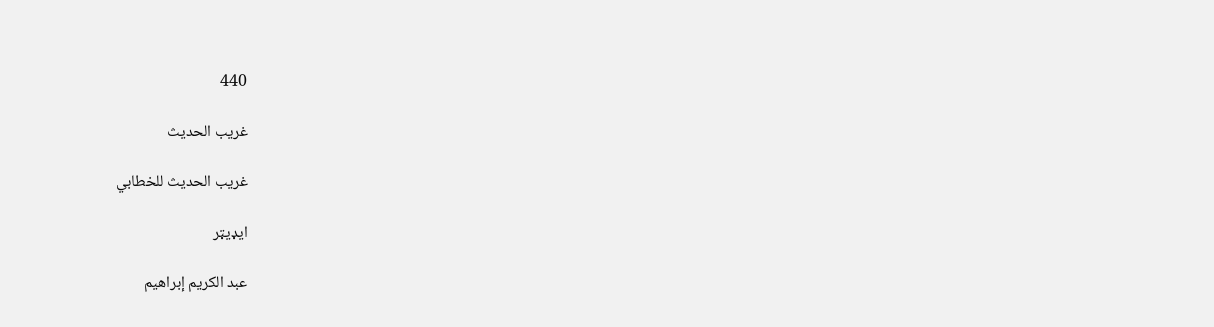440

غريب الحديث

غريب الحديث للخطابي

ایډیټر

عبد الكريم إبراهيم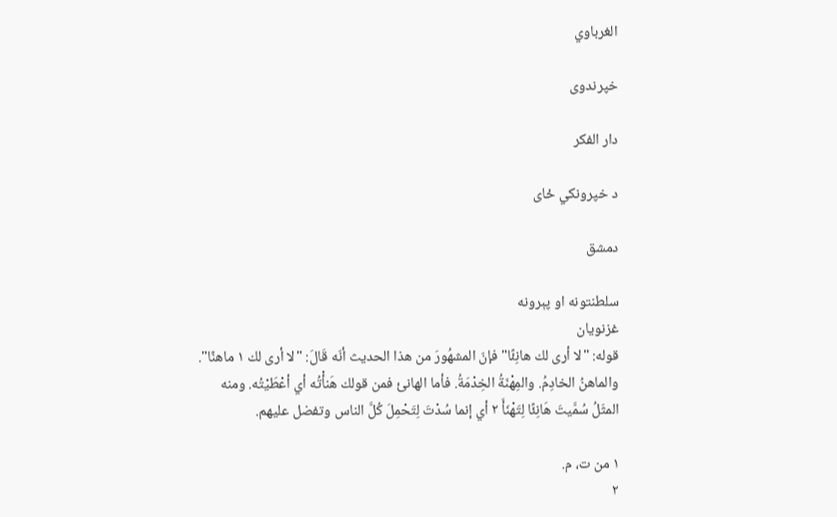الغرباوي

خپرندوی

دار الفكر

د خپرونکي ځای

دمشق

سلطنتونه او پېرونه
غزنويان
قوله: "لا أرى لك هانِئًا" فإنّ المشهُورَ من هذا الحديث أنّه قَالَ: "لا أرى لك ١ ماهنًا". والماهنُ الخادِمُ. والمِهْنَةُ الخِدْمَةُ. فأما الهانئ فمن قولك هَنأْتُه أي أعْطَيْتُه. ومنه المثَلُ سُمَّيتَ هَانِئًا لِتَهْنَأَ ٢ أي إنما سُدْتَ لِتَحْمِلَ كُلَّ الناس وتفضل عليهم.

١ من ت، م.
٢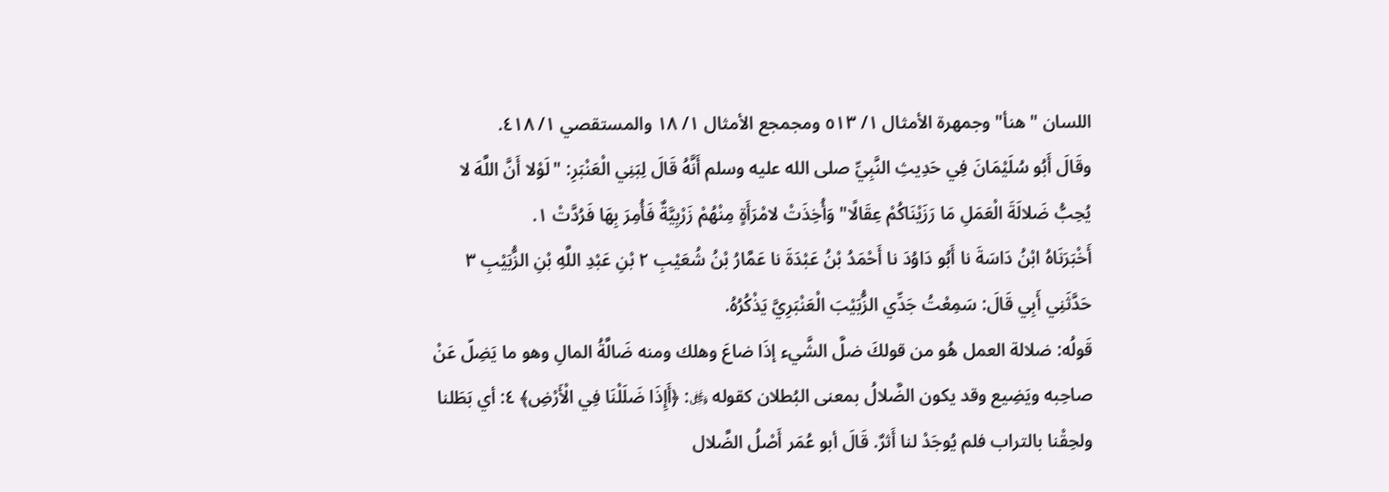اللسان "هنأ" وجمهرة الأمثال ١/ ٥١٣ ومجمجع الأمثال ١/ ١٨ والمستقصي ١/ ٤١٨.
وقَالَ أَبُو سُلَيْمَانَ فِي حَدِيثِ النَّبِيِّ صلى الله عليه وسلم أَنَّهُ قَالَ لِبَنِي الْعَنْبَرِ: "لَوْلا أَنَّ اللَّهَ لا يُحِبُّ ضَلالَةَ الْعَمَلِ مَا رَزَيْنَاكُمْ عِقَالًا" وَأُخِذَتْ لامْرَأَةٍ مِنْهُمْ زَرْبِيَّةٌ فَأُمِرَ بِهَا فَرُدَّتْ ١.
أَخْبَرَنَاهُ ابْنُ دَاسَةَ نا أَبُو دَاوُدَ نا أَحْمَدُ بْنُ عَبْدَةَ نا عَمَّارُ بْنُ شُعَيْبِ ٢ بْنِ عَبْدِ اللَّهِ بْنِ الزُّبَيْبِ ٣ حَدَّثَنِي أَبِي قَالَ: سَمِعْتُ جَدِّي الزُّبَيْبَ الْعَنْبَرِيَّ يَذْكُرُهُ.
قَولُه: ضلالة العمل هُو من قولكَ ضلَّ الشَّيء إذَا ضاعَ وهلك ومنه ضَالَّةُ المالِ وهو ما يَضِلّ عَنْ صاحِبه ويَضِيع وقد يكون الضَّلالُ بمعنى البُطلان كقوله ﷿: ﴿أَإِذَا ضَلَلْنَا فِي الْأَرْضِ﴾ ٤: أي بَطَلنا ولحِقْنا بالتراب فلم يُوجَدْ لنا أَثرٌ. قَالَ أبو عُمَر أَصْلُ الضَّلال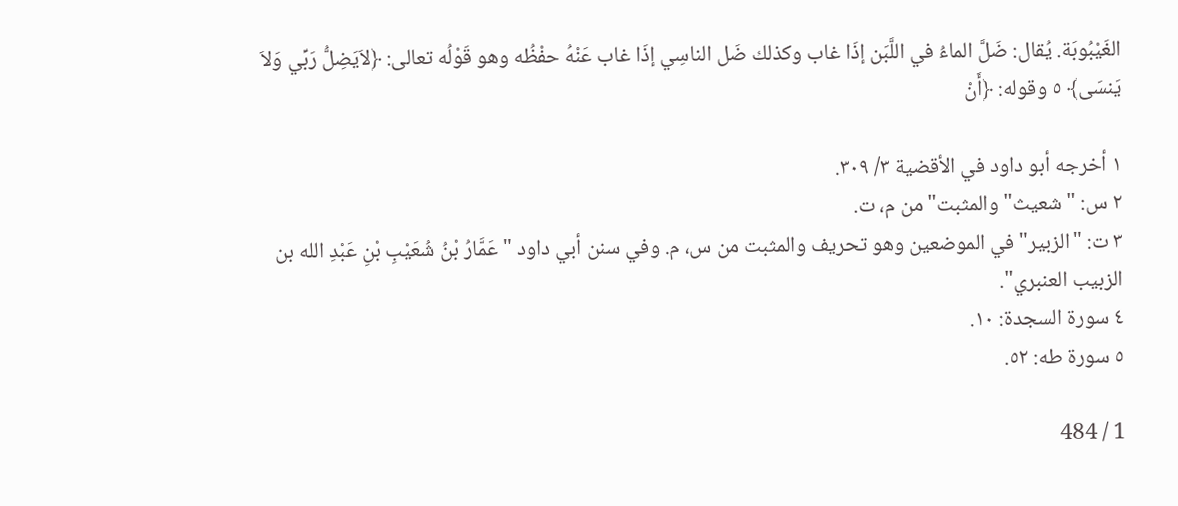الغَيْبُوبَة. يُقال: ضَلَّ الماءُ في اللَّبَن إذَا غاب وكذلك ضَل الناسِي إذَا غاب عَنْهُ حفْظُه وهو قَوْلُه تعالى: ﴿لاَيَضِلُّ رَبِّي وَلاَ يَنسَى﴾ ٥ وقوله: ﴿أَنْ

١ أخرجه أبو داود في الأقضية ٣/ ٣٠٩.
٢ س: "شعيث" والمثبت" من م، ت.
٣ ت: "الزبير" في الموضعين وهو تحريف والمثبت من س، م. وفي سنن أبي داود "عَمَّارُ بْنُ شُعَيْبِ بْنِ عَبْدِ الله بن الزبيب العنبري".
٤ سورة السجدة: ١٠.
٥ سورة طه: ٥٢.

1 / 484